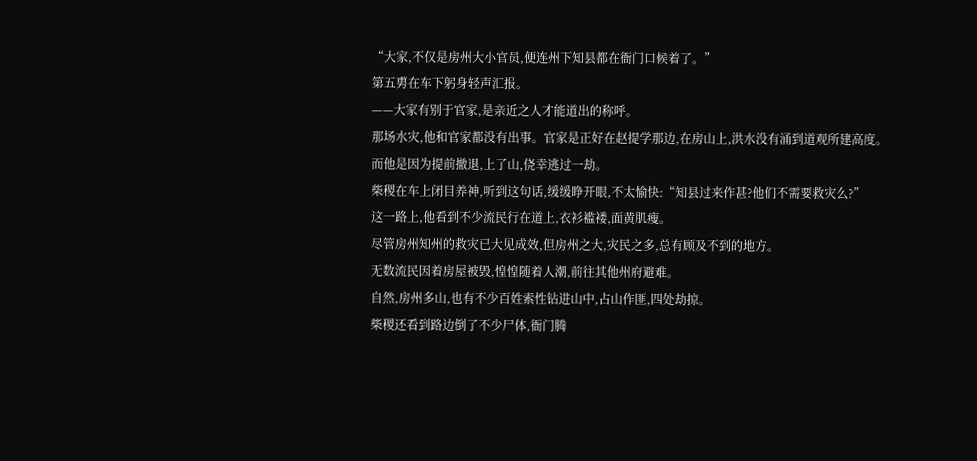“大家,不仅是房州大小官员,便连州下知县都在衙门口候着了。”
第五旉在车下躬身轻声汇报。
——大家有别于官家,是亲近之人才能道出的称呼。
那场水灾,他和官家都没有出事。官家是正好在赵提学那边,在房山上,洪水没有涌到道观所建高度。
而他是因为提前撤退,上了山,侥幸逃过一劫。
柴稷在车上闭目养神,听到这句话,缓缓睁开眼,不太愉快:“知县过来作甚?他们不需要救灾么?”
这一路上,他看到不少流民行在道上,衣衫褴褛,面黄肌瘦。
尽管房州知州的救灾已大见成效,但房州之大,灾民之多,总有顾及不到的地方。
无数流民因着房屋被毁,惶惶随着人潮,前往其他州府避难。
自然,房州多山,也有不少百姓索性钻进山中,占山作匪,四处劫掠。
柴稷还看到路边倒了不少尸体,衙门腾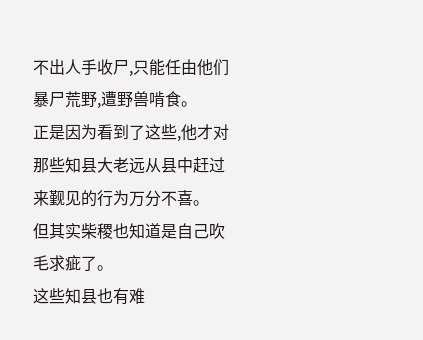不出人手收尸,只能任由他们暴尸荒野,遭野兽啃食。
正是因为看到了这些,他才对那些知县大老远从县中赶过来觐见的行为万分不喜。
但其实柴稷也知道是自己吹毛求疵了。
这些知县也有难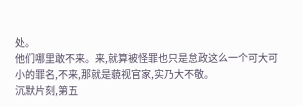处。
他们哪里敢不来。来,就算被怪罪也只是怠政这么一个可大可小的罪名,不来,那就是藐视官家,实乃大不敬。
沉默片刻,第五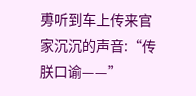旉听到车上传来官家沉沉的声音:“传朕口谕——”